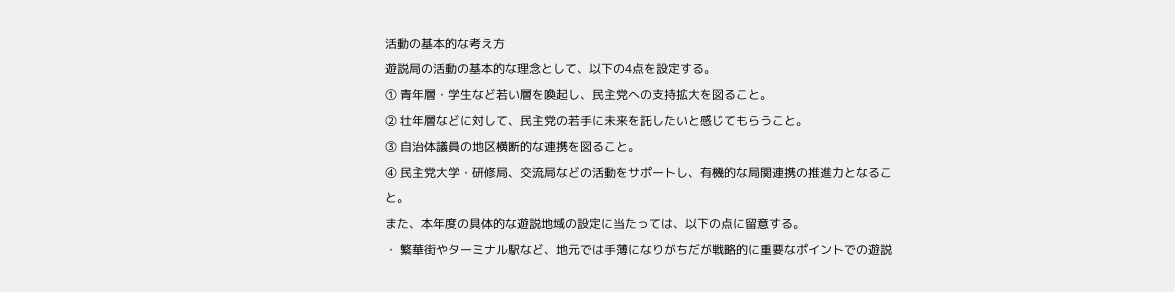活動の基本的な考え方
遊説局の活動の基本的な理念として、以下の4点を設定する。
① 青年層・学生など若い層を喚起し、民主党への支持拡大を図ること。
② 壮年層などに対して、民主党の若手に未来を託したいと感じてもらうこと。
③ 自治体議員の地区横断的な連携を図ること。
④ 民主党大学・研修局、交流局などの活動をサポートし、有機的な局関連携の推進力となること。
また、本年度の具体的な遊説地域の設定に当たっては、以下の点に留意する。
・ 繁華街やターミナル駅など、地元では手薄になりがちだが戦略的に重要なポイントでの遊説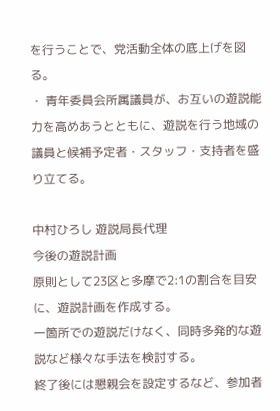を行うことで、党活動全体の底上げを図る。
・ 青年委員会所属議員が、お互いの遊説能力を高めあうとともに、遊説を行う地域の議員と候補予定者・スタッフ・支持者を盛り立てる。

中村ひろし 遊説局長代理
今後の遊説計画
原則として23区と多摩で2:1の割合を目安に、遊説計画を作成する。
一箇所での遊説だけなく、同時多発的な遊説など様々な手法を検討する。
終了後には懇親会を設定するなど、参加者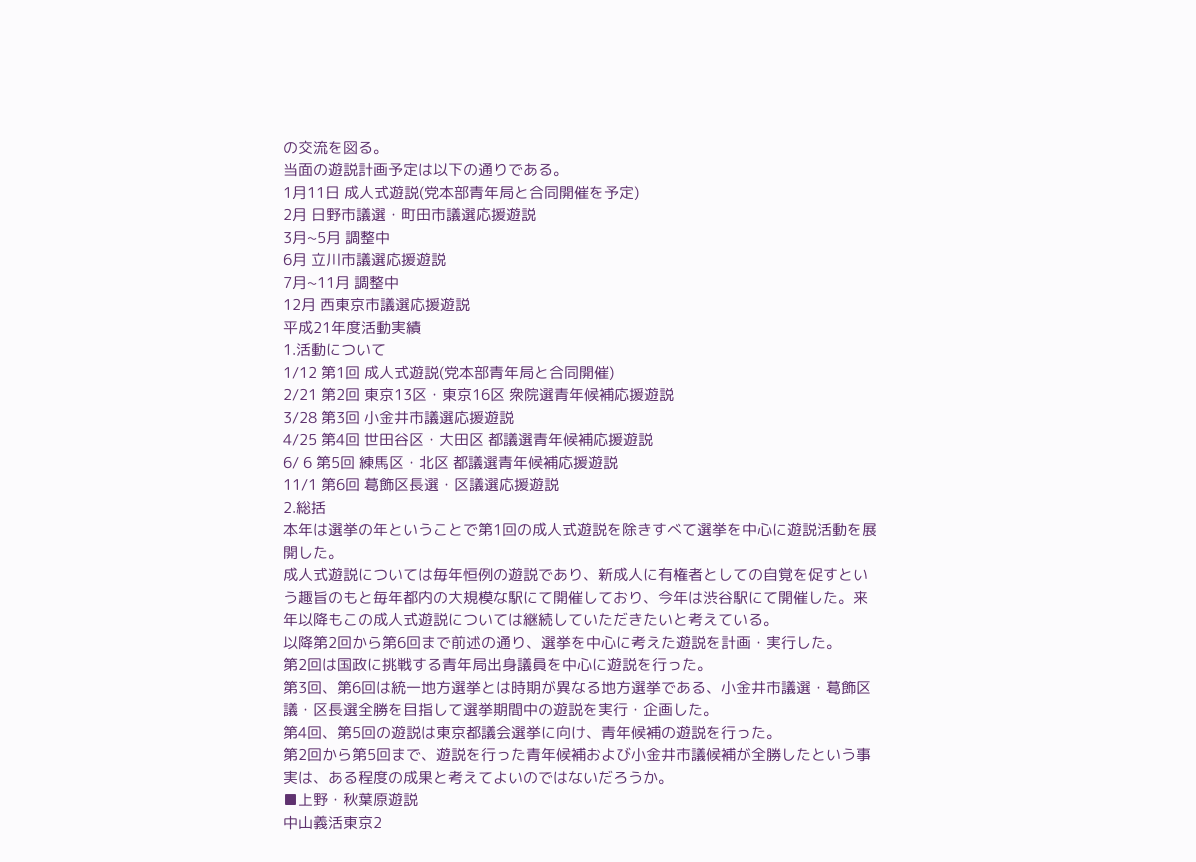の交流を図る。
当面の遊説計画予定は以下の通りである。
1月11日 成人式遊説(党本部青年局と合同開催を予定)
2月 日野市議選・町田市議選応援遊説
3月~5月 調整中
6月 立川市議選応援遊説
7月~11月 調整中
12月 西東京市議選応援遊説
平成21年度活動実績
1.活動について
1/12 第1回 成人式遊説(党本部青年局と合同開催)
2/21 第2回 東京13区・東京16区 衆院選青年候補応援遊説
3/28 第3回 小金井市議選応援遊説
4/25 第4回 世田谷区・大田区 都議選青年候補応援遊説
6/ 6 第5回 練馬区・北区 都議選青年候補応援遊説
11/1 第6回 葛飾区長選・区議選応援遊説
2.総括
本年は選挙の年ということで第1回の成人式遊説を除きすべて選挙を中心に遊説活動を展開した。
成人式遊説については毎年恒例の遊説であり、新成人に有権者としての自覚を促すという趣旨のもと毎年都内の大規模な駅にて開催しており、今年は渋谷駅にて開催した。来年以降もこの成人式遊説については継続していただきたいと考えている。
以降第2回から第6回まで前述の通り、選挙を中心に考えた遊説を計画・実行した。
第2回は国政に挑戦する青年局出身議員を中心に遊説を行った。
第3回、第6回は統一地方選挙とは時期が異なる地方選挙である、小金井市議選・葛飾区議・区長選全勝を目指して選挙期間中の遊説を実行・企画した。
第4回、第5回の遊説は東京都議会選挙に向け、青年候補の遊説を行った。
第2回から第5回まで、遊説を行った青年候補および小金井市議候補が全勝したという事実は、ある程度の成果と考えてよいのではないだろうか。
■上野・秋葉原遊説
中山義活東京2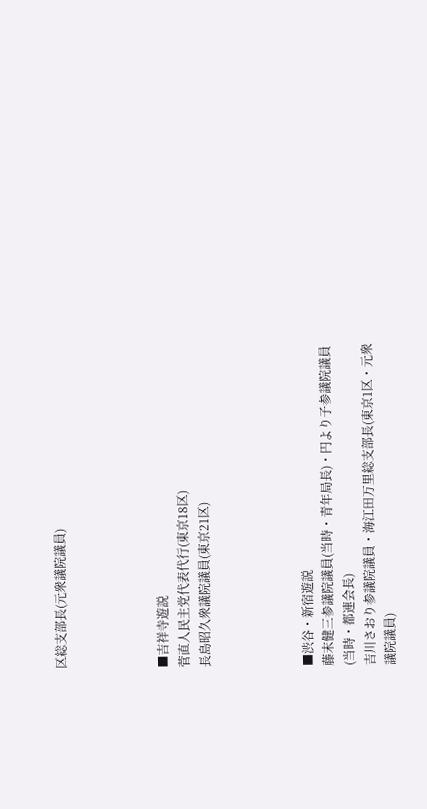区総支部長(元衆議院議員)




■吉祥寺遊説
菅直人民主党代表代行(東京18区)
長島昭久衆議院議員(東京21区)




■渋谷・新宿遊説
藤末健三参議院議員(当時・青年局長)・円より子参議院議員(当時・都連会長)
吉川さおり参議院議員・海江田万里総支部長(東京1区・元衆議院議員)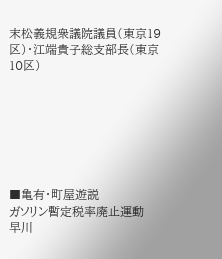末松義規衆議院議員(東京19区)・江端貴子総支部長(東京10区)







■亀有・町屋遊説
ガソリン暫定税率廃止運動
早川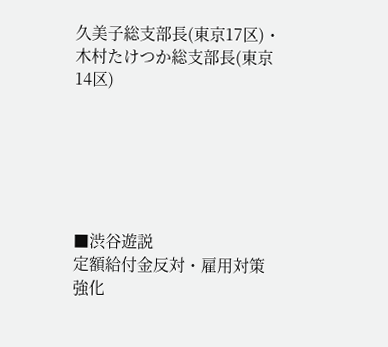久美子総支部長(東京17区)・木村たけつか総支部長(東京14区)






■渋谷遊説
定額給付金反対・雇用対策 強化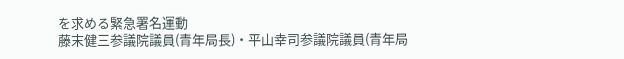を求める緊急署名運動
藤末健三参議院議員(青年局長)・平山幸司参議院議員(青年局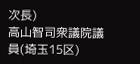次長)
高山智司衆議院議員(埼玉15区)